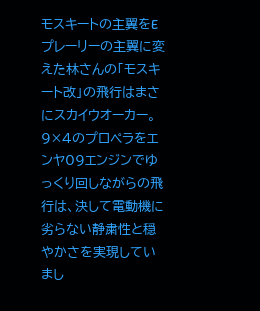モスキートの主翼をEプレーリーの主翼に変えた林さんの「モスキート改」の飛行はまさにスカイウオーカー。9×4のプロペラをエンヤ09エンジンでゆっくり回しながらの飛行は、決して電動機に劣らない静粛性と穏やかさを実現していまし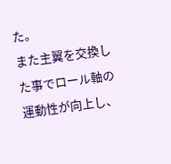た。
また主翼を交換した事でロール軸の運動性が向上し、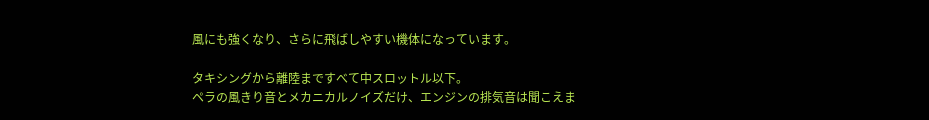風にも強くなり、さらに飛ばしやすい機体になっています。

タキシングから離陸まですべて中スロットル以下。
ペラの風きり音とメカニカルノイズだけ、エンジンの排気音は聞こえま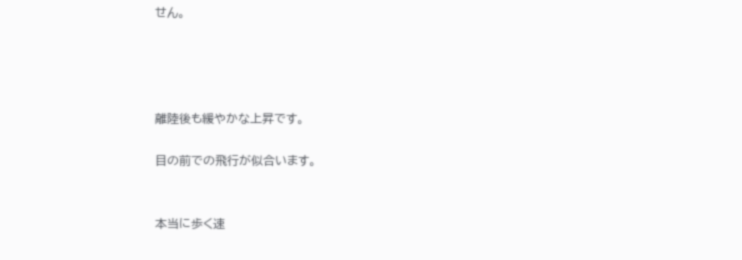せん。




離陸後も緩やかな上昇です。

目の前での飛行が似合います。


本当に歩く速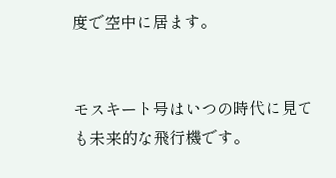度で空中に居ます。


モスキート号はいつの時代に見ても未来的な飛行機です。